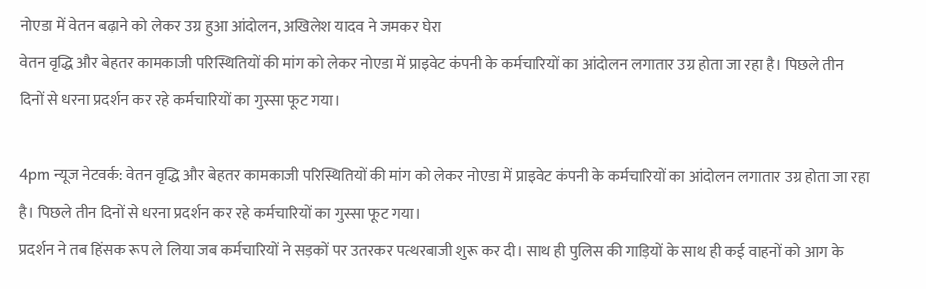नोएडा में वेतन बढ़ाने को लेकर उग्र हुआ आंदोलन, अखिलेश यादव ने जमकर घेरा
वेतन वृद्धि और बेहतर कामकाजी परिस्थितियों की मांग को लेकर नोएडा में प्राइवेट कंपनी के कर्मचारियों का आंदोलन लगातार उग्र होता जा रहा है। पिछले तीन दिनों से धरना प्रदर्शन कर रहे कर्मचारियों का गुस्सा फूट गया।

4pm न्यूज नेटवर्क: वेतन वृद्धि और बेहतर कामकाजी परिस्थितियों की मांग को लेकर नोएडा में प्राइवेट कंपनी के कर्मचारियों का आंदोलन लगातार उग्र होता जा रहा है। पिछले तीन दिनों से धरना प्रदर्शन कर रहे कर्मचारियों का गुस्सा फूट गया।
प्रदर्शन ने तब हिंसक रूप ले लिया जब कर्मचारियों ने सड़कों पर उतरकर पत्थरबाजी शुरू कर दी। साथ ही पुलिस की गाड़ियों के साथ ही कई वाहनों को आग के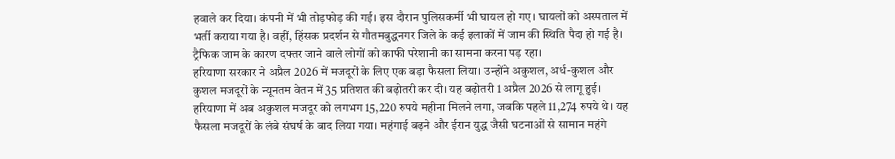हवाले कर दिया। कंपनी में भी तोड़फोड़ की गई। इस दौरान पुलिसकर्मी भी घायल हो गए। घायलों को अस्पताल में भर्ती कराया गया है। वहीं, हिंसक प्रदर्शन से गौतमबुद्धनगर जिले के कई इलाकों में जाम की स्थिति पैदा हो गई है। ट्रैफिक जाम के कारण दफ्तर जाने वाले लोगों को काफी परेशानी का सामना करना पड़ रहा।
हरियाणा सरकार ने अप्रैल 2026 में मजदूरों के लिए एक बड़ा फैसला लिया। उन्होंने अकुशल, अर्ध-कुशल और कुशल मजदूरों के न्यूनतम वेतन में 35 प्रतिशत की बढ़ोतरी कर दी। यह बढ़ोतरी 1 अप्रैल 2026 से लागू हुई। हरियाणा में अब अकुशल मजदूर को लगभग 15,220 रुपये महीना मिलने लगा, जबकि पहले 11,274 रुपये थे। यह फैसला मजदूरों के लंबे संघर्ष के बाद लिया गया। महंगाई बढ़ने और ईरान युद्ध जैसी घटनाओं से सामान महंगे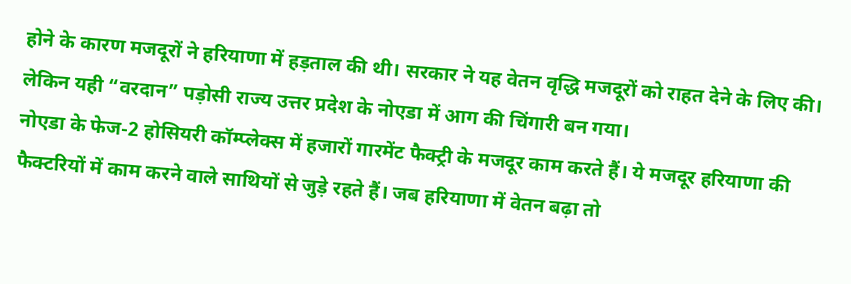होने के कारण मजदूरों ने हरियाणा में हड़ताल की थी। सरकार ने यह वेतन वृद्धि मजदूरों को राहत देने के लिए की। लेकिन यही “वरदान” पड़ोसी राज्य उत्तर प्रदेश के नोएडा में आग की चिंगारी बन गया।
नोएडा के फेज-2 होसियरी कॉम्प्लेक्स में हजारों गारमेंट फैक्ट्री के मजदूर काम करते हैं। ये मजदूर हरियाणा की फैक्टरियों में काम करने वाले साथियों से जुड़े रहते हैं। जब हरियाणा में वेतन बढ़ा तो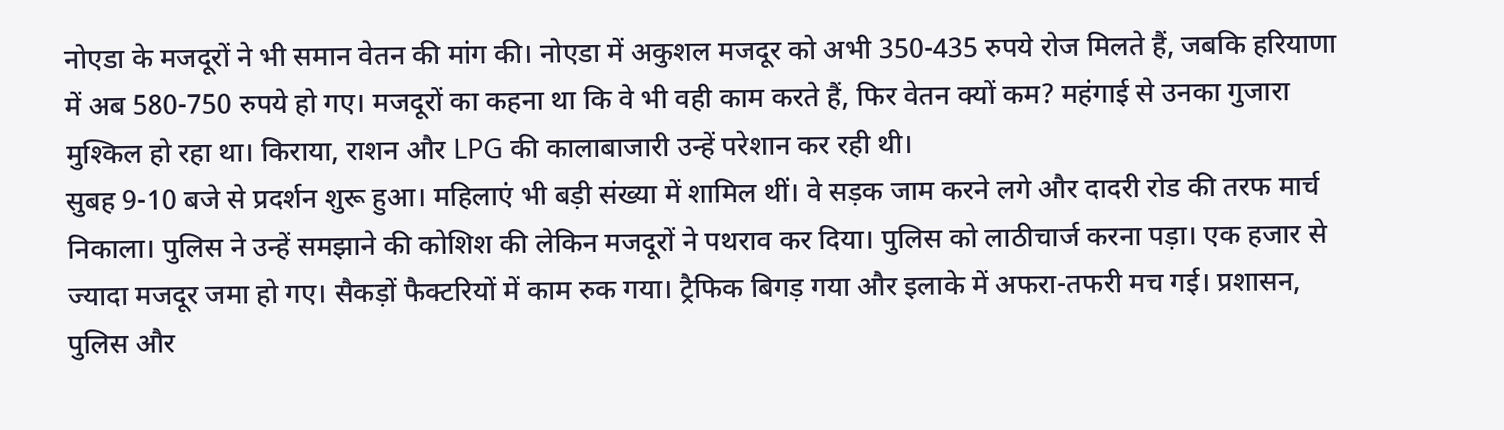नोएडा के मजदूरों ने भी समान वेतन की मांग की। नोएडा में अकुशल मजदूर को अभी 350-435 रुपये रोज मिलते हैं, जबकि हरियाणा में अब 580-750 रुपये हो गए। मजदूरों का कहना था कि वे भी वही काम करते हैं, फिर वेतन क्यों कम? महंगाई से उनका गुजारा मुश्किल हो रहा था। किराया, राशन और LPG की कालाबाजारी उन्हें परेशान कर रही थी।
सुबह 9-10 बजे से प्रदर्शन शुरू हुआ। महिलाएं भी बड़ी संख्या में शामिल थीं। वे सड़क जाम करने लगे और दादरी रोड की तरफ मार्च निकाला। पुलिस ने उन्हें समझाने की कोशिश की लेकिन मजदूरों ने पथराव कर दिया। पुलिस को लाठीचार्ज करना पड़ा। एक हजार से ज्यादा मजदूर जमा हो गए। सैकड़ों फैक्टरियों में काम रुक गया। ट्रैफिक बिगड़ गया और इलाके में अफरा-तफरी मच गई। प्रशासन, पुलिस और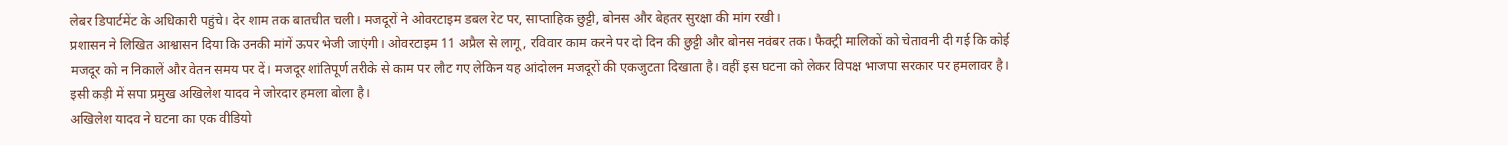लेबर डिपार्टमेंट के अधिकारी पहुंचे। देर शाम तक बातचीत चली। मजदूरों ने ओवरटाइम डबल रेट पर, साप्ताहिक छुट्टी, बोनस और बेहतर सुरक्षा की मांग रखी।
प्रशासन ने लिखित आश्वासन दिया कि उनकी मांगें ऊपर भेजी जाएंगी। ओवरटाइम 11 अप्रैल से लागू, रविवार काम करने पर दो दिन की छुट्टी और बोनस नवंबर तक। फैक्ट्री मालिकों को चेतावनी दी गई कि कोई मजदूर को न निकालें और वेतन समय पर दें। मजदूर शांतिपूर्ण तरीके से काम पर लौट गए लेकिन यह आंदोलन मजदूरों की एकजुटता दिखाता है। वहीं इस घटना को लेकर विपक्ष भाजपा सरकार पर हमलावर है। इसी कड़ी में सपा प्रमुख अखिलेश यादव ने जोरदार हमला बोला है।
अखिलेश यादव ने घटना का एक वीडियो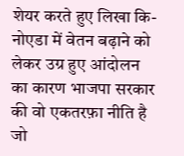शेयर करते हुए लिखा कि- नोएडा में वेतन बढ़ाने को लेकर उग्र हुए आंदोलन का कारण भाजपा सरकार की वो एकतरफ़ा नीति है जो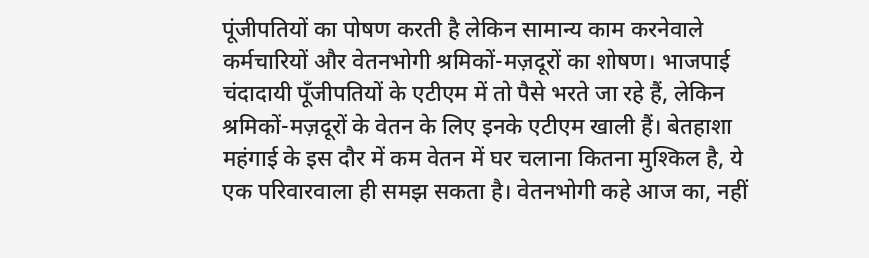पूंजीपतियों का पोषण करती है लेकिन सामान्य काम करनेवाले कर्मचारियों और वेतनभोगी श्रमिकों-मज़दूरों का शोषण। भाजपाई चंदादायी पूँजीपतियों के एटीएम में तो पैसे भरते जा रहे हैं, लेकिन श्रमिकों-मज़दूरों के वेतन के लिए इनके एटीएम खाली हैं। बेतहाशा महंगाई के इस दौर में कम वेतन में घर चलाना कितना मुश्किल है, ये एक परिवारवाला ही समझ सकता है। वेतनभोगी कहे आज का, नहीं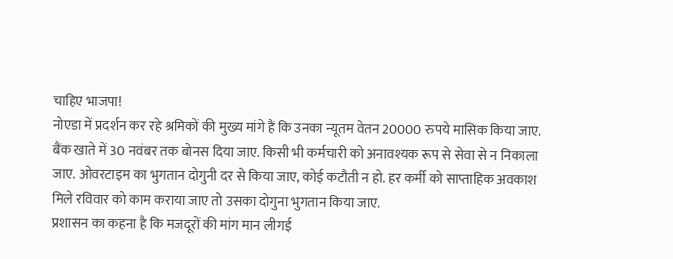चाहिए भाजपा!
नोएडा में प्रदर्शन कर रहे श्रमिकों की मुख्य मांगे हैं कि उनका न्यूतम वेतन 20000 रुपये मासिक किया जाए. बैंक खाते में 30 नवंबर तक बोनस दिया जाए. किसी भी कर्मचारी को अनावश्यक रूप से सेवा से न निकाला जाए. ओवरटाइम का भुगतान दोगुनी दर से किया जाए, कोई कटौती न हो. हर कर्मी को साप्ताहिक अवकाश मिले रविवार को काम कराया जाए तो उसका दोगुना भुगतान किया जाए.
प्रशासन का कहना है कि मजदूरों की मांग मान लीगई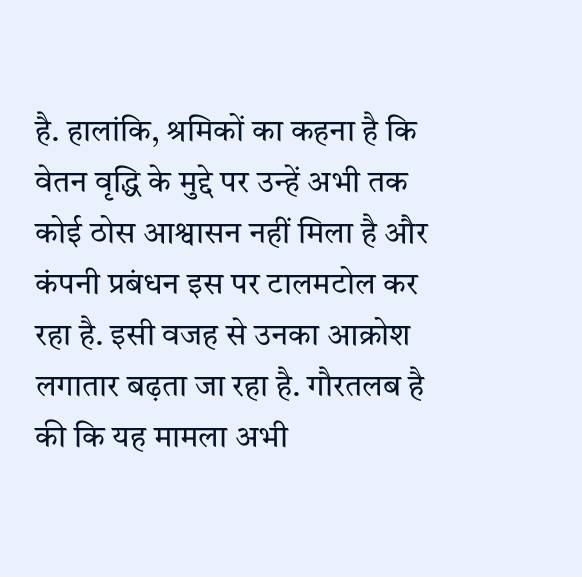है. हालांकि, श्रमिकों का कहना है कि वेतन वृद्धि के मुद्दे पर उन्हें अभी तक कोई ठोस आश्वासन नहीं मिला है और कंपनी प्रबंधन इस पर टालमटोल कर रहा है. इसी वजह से उनका आक्रोश लगातार बढ़ता जा रहा है. गौरतलब है की कि यह मामला अभी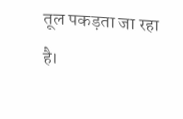तूल पकड़ता जा रहा है।